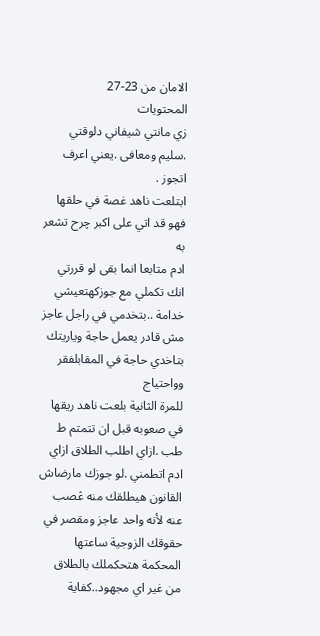الامان من 23-27
المحتويات
زي مانتي شيفاني دلوقتي .سليم ومعافى .يعني اعرف اتجوز .
ابتلعت ناهد غصة في حلقها فهو قد اتي على اكبر چرح تشعر به
ادم متابعا انما بقى لو قررتي انك تكملي مع جوزكهتعيشي خدامة ..بتخدمي في راجل عاجز مش قادر يعمل حاجة وياريتك بتاخدي حاجة في المقابلفقر وواحتياج
للمرة الثانية بلعت ناهد ريقها في صعوبه قبل ان تتمتم ط طب .ازاي اطلب الطلاق ازاي
ادم اتطمني .لو جوزك مارضاش القانون هيطلقك منه ڠصب عنه لأنه واحد عاجز ومقصر في حقوقك الزوجية ساعتها المحكمة هتحكملك بالطلاق من غير اي مجهود..كفاية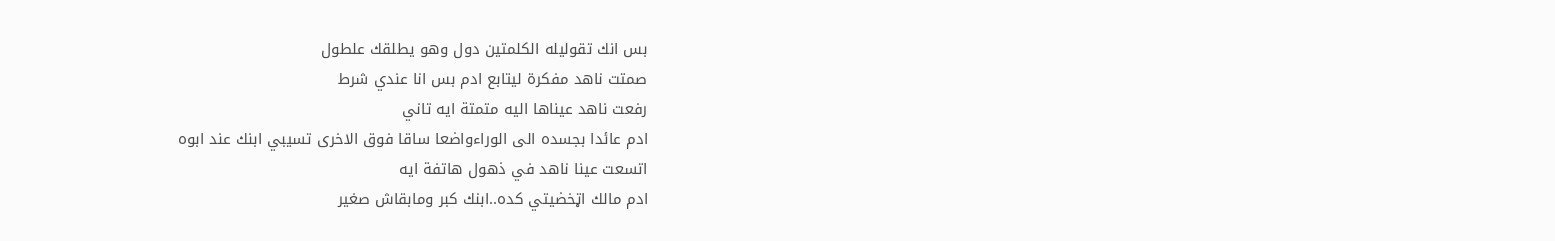بس انك تقوليله الكلمتين دول وهو يطلقك علطول
صمتت ناهد مفكرة ليتابع ادم بس انا عندي شرط
رفعت ناهد عيناها اليه متمتة ايه تاني
ادم عائدا بجسده الى الوراءواضعا ساقا فوق الاخرى تسيبي ابنك عند ابوه
اتسعت عينا ناهد في ذهول هاتفة ايه
ادم مالك اټخضيتي كده..ابنك كبر ومابقاش صغير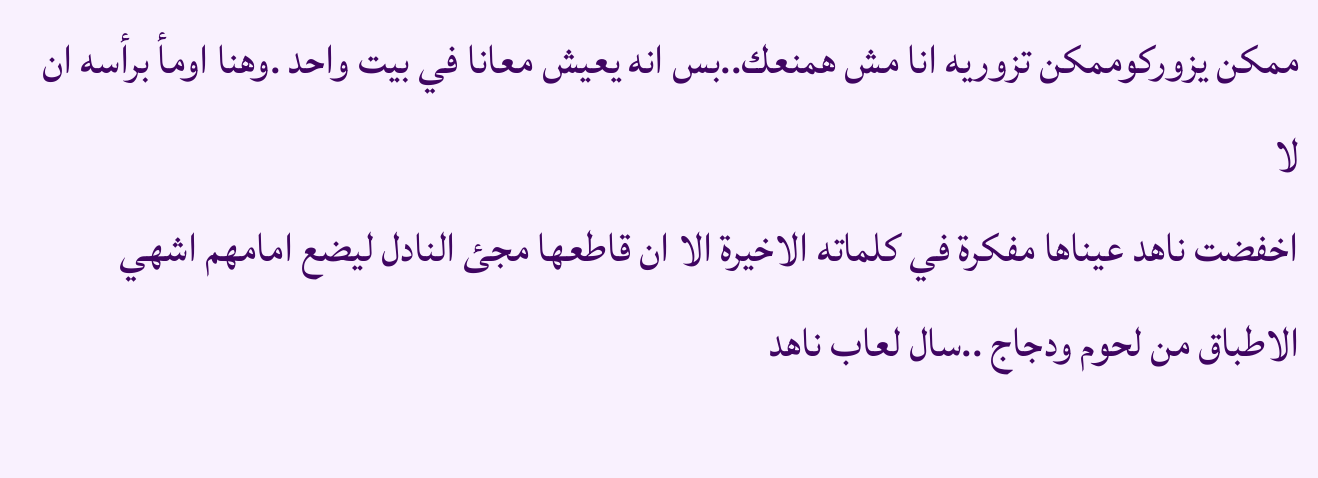ممكن يزوركوممكن تزوريه انا مش همنعك..بس انه يعيش معانا في بيت واحد .وهنا اومأ برأسه ان لا
اخفضت ناهد عيناها مفكرة في كلماته الاخيرة الا ان قاطعها مجئ النادل ليضع امامهم اشهي الاطباق من لحوم ودجاج ..سال لعاب ناهد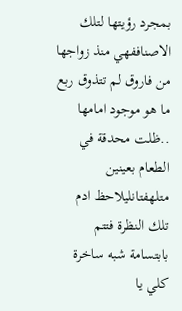بمجرد رؤيتها لتلك الاصناففهي منذ زواجها من فاروق لم تتذوق ربع ما هو موجود امامها ..ظلت محدقة في الطعام بعينين متلهفتانليلاحظ ادم تلك النظرة فتتم بابتسامة شبه ساخرة كلي يا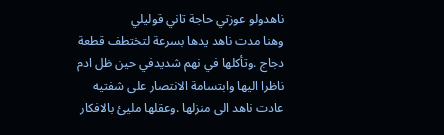ناهدولو عوزتي حاجة تاني قوليلي
وهنا مدت ناهد يدها بسرعة لتختطف قطعة دجاج .وتأكلها في نهم شديدفي حين ظل ادم ناظرا اليها وابتسامة الانتصار على شفتيه
عادت ناهد الى منزلها .وعقلها مليئ بالافكار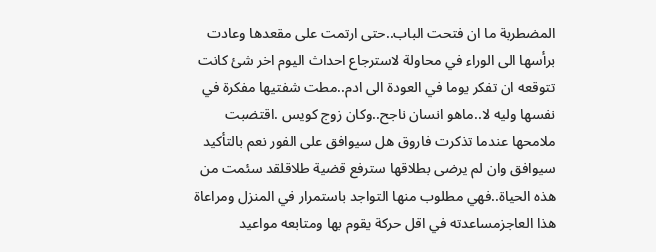المضطربة ما ان فتحت الباب..حتى ارتمت على مقعدها وعادت برأسها الى الوراء في محاولة لاسترجاع احداث اليوم اخر شئ كانت تتوقعه ان تفكر يوما في العودة الى ادم..مطت شفتيها مفكرة في نفسها وليه لا..ماهو انسان ناجح..وكان زوج كويس .اقتضبت ملامحها عندما تذكرت فاروق هل سيوافق على الفور نعم بالتأكيد سيوافق وان لم يرضى بطلاقها سترفع قضية طلاقلقد سئمت من هذه الحياة..فهي مطلوب منها التواجد باستمرار في المنزل ومراعاة هذا العاجزمساعدته في اقل حركة يقوم بها ومتابعه مواعيد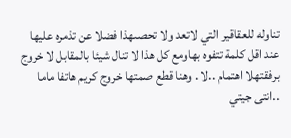تناوله للعقاقير التي لاتعد ولا تحصىهذا فضلا عن تذمره عليها عند اقل كلمة تتفوه بهاومع كل هذا لا تنال شيئا بالمقابل لا خروج برفقتهلا اهتمام ..لا . وهنا قطع صمتها خروج كريم هاتفا ماما ..انتى جيتي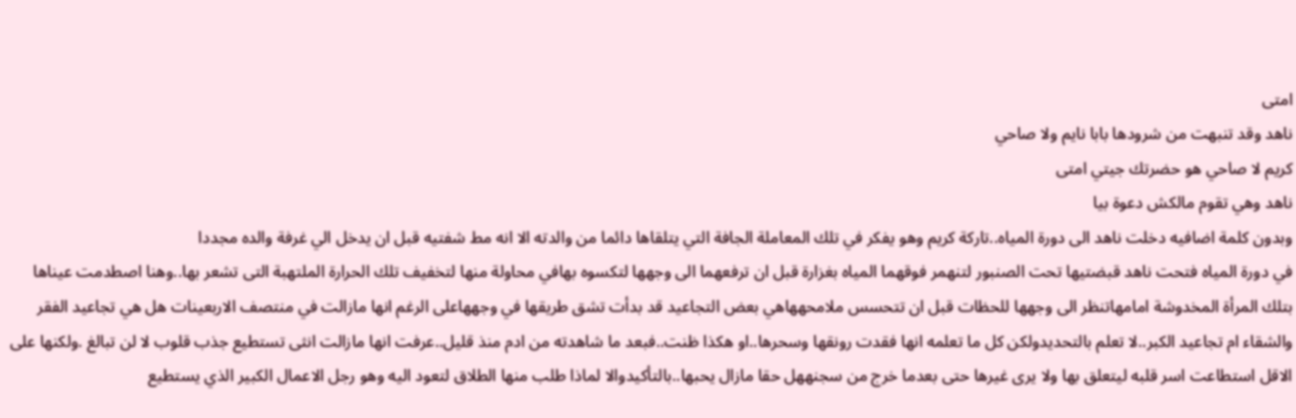امتى
ناهد وقد تنبهت من شرودها بابا نايم ولا صاحي
كريم لا صاحي هو حضرتك جيتي امتى
ناهد وهي تقوم مالكش دعوة بيا
وبدون كلمة اضافيه دخلت ناهد الى دورة المياه..تاركة كريم وهو يفكر في تلك المعاملة الجافة التي يتلقاها دائما من والدته الا انه مط شفتيه قبل ان يدخل الي غرفة والده مجددا
في دورة المياه فتحت ناهد قبضتيها تحت الصنبور لتنهمر فوقهما المياه بغزارة قبل ان ترفعهما الى وجهها لتكسوه بهافي محاولة منها لتخفيف تلك الحرارة الملتهبة التى تشعر بها..وهنا اصطدمت عيناها بتلك المرأة المخدوشة امامهاتنظر الى وجهها للحظات قبل ان تتحسس ملامحههاهي بعض التجاعيد قد بدأت تشق طريقها في وجههاعلى الرغم انها مازالت في منتصف الاربعينات هل هي تجاعيد الفقر والشقاء ام تجاعيد الكبر..لا تعلم بالتحديدولكن كل ما تعلمه انها فقدت رونقها وسحرها..او هكذا ظنت..فبعد ما شاهدته من ادم منذ قليل..عرفت انها مازالت انثى تستطيع جذب قلوب لا لن تبالغ .ولكنها على الاقل استطاعت اسر قلبه ليتعلق بها ولا يرى غيرها حتى بعدما خرج من سجنههل حقا مازال يحبها..بالتأكيدوالا لماذا طلب منها الطلاق لتعود اليه وهو رجل الاعمال الكبير الذي يستطيع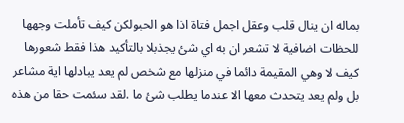بماله ان ينال قلب وعقل اجمل فتاة اذا هو الحبولكن كيف تأملت وجهها للحظات اضافية لا تشعر ان به اي شئ يجذبلا بالتأكيد هذا فقط شعورها كيف لا وهي المقيمة دائما في منزلها مع شخص لم يعد يبادلها اية مشاعر بل ولم يعد يتحدث معها الا عندما يطلب شئ ما .لقد سئمت حقا من هذه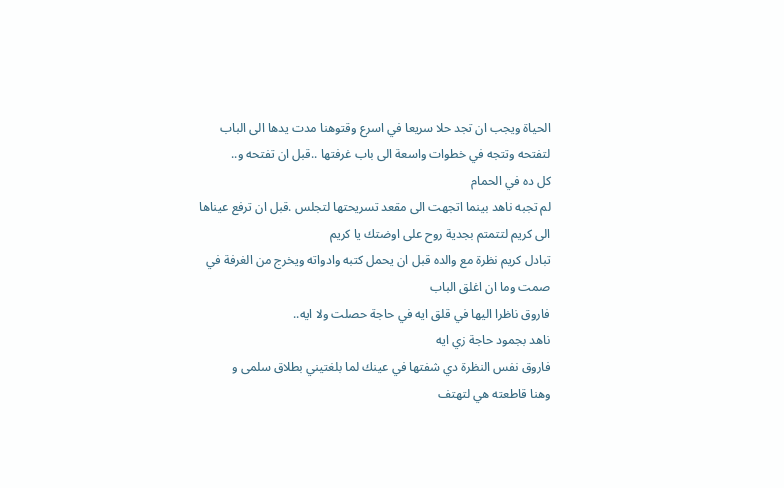الحياة ويجب ان تجد حلا سريعا في اسرع وقتوهنا مدت يدها الى الباب لتفتحه وتتجه في خطوات واسعة الى باب غرفتها ..قبل ان تفتحه و..
كل ده في الحمام
لم تجبه ناهد بينما اتجهت الى مقعد تسريحتها لتجلس .قبل ان ترفع عيناها الى كريم لتتمتم بجدية روح على اوضتك يا كريم
تبادل كريم نظرة مع والده قبل ان يحمل كتبه وادواته ويخرج من الغرفة في صمت وما ان اغلق الباب
فاروق ناظرا اليها في قلق ايه في حاجة حصلت ولا ايه..
ناهد بجمود حاجة زي ايه
فاروق نفس النظرة دي شفتها في عينك لما بلغتيني بطلاق سلمى و
وهنا قاطعته هي لتهتف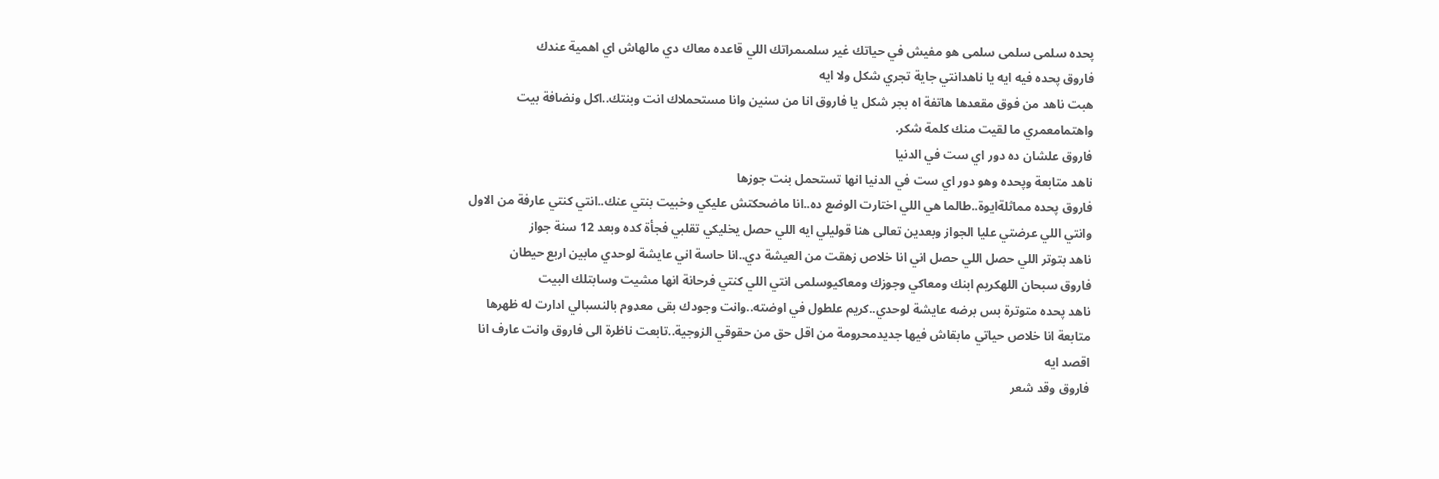پحده سلمى سلمى سلمى هو مفيش في حياتك غير سلمىمراتك اللي قاعده معاك دي مالهاش اي اهمية عندك
فاروق پحده فيه ايه يا ناهدانتي جاية تجري شكل ولا ايه
هبت ناهد من فوق مقعدها هاتفة اه بجر شكل يا فاروق انا من سنين وانا مستحملاك انت وبنتك..اكل ونضافة بيت واهتمامعمري ما لقيت منك كلمة شكر.
فاروق علشان ده دور اي ست في الدنيا
ناهد متابعة وپحده وهو دور اي ست في الدنيا انها تستحمل بنت جوزها
فاروق پحده مماثلةايوة..طالما هي اللي اختارت الوضع ده..انا ماضحكتش عليكي وخبيت بنتي عنك..انتي كنتي عارفة من الاول وانتي اللي عرضتي عليا الجواز وبعدين تعالى هنا قوليلي ايه اللي حصل يخليكي تقلبي فجأة كده وبعد 12 سنة جواز
ناهد بتوتر اللي حصل اللي حصل اني انا خلاص زهقت من العيشة دي..انا حاسة اني عايشة لوحدي مابين اربع حيطان
فاروق سبحان اللهكريم ابنك ومعاكي وجوزك ومعاكيوسلمى انتي اللي كنتي فرحانة انها مشيت وسابتلك البيت
ناهد پحده متوترة بس برضه عايشة لوحدي..كريم علطول في اوضته..وانت وجودك بقى معډوم بالنسبالي ادارت له ظهرها متابعة انا خلاص حياتي مابقاش فيها جديدمحرومة من اقل حق من حقوقي الزوجية..تابعت ناظرة الى فاروق وانت عارف انا اقصد ايه
فاروق وقد شعر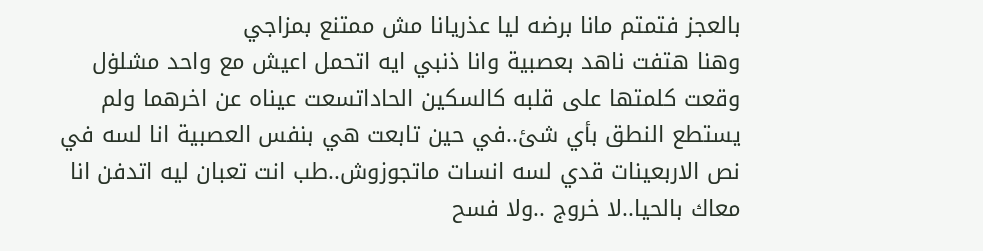بالعجز فتمتم مانا برضه ليا عذريانا مش ممتنع بمزاجي
وهنا هتفت ناهد بعصبية وانا ذنبي ايه اتحمل اعيش مع واحد مشلۏل
وقعت كلمتها على قلبه كالسکين الحاداتسعت عيناه عن اخرهما ولم يستطع النطق بأي شئ..في حين تابعت هي بنفس العصبية انا لسه في نص الاربعينات قدي لسه انسات ماتجوزوش..طب انت تعبان ليه اتدفن انا معاك بالحيا..لا خروج ..ولا فسح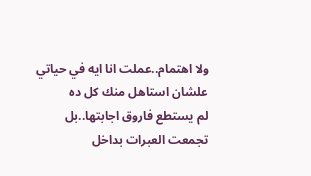ولا اهتمام..عملت انا ايه في حياتي علشان استاهل منك كل ده
لم يستطع فاروق اجابتها..بل تجمعت العبرات بداخل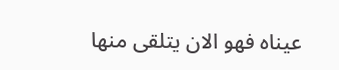عيناه فهو الان يتلقى منها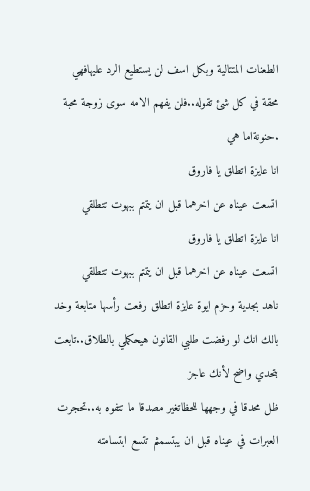الطعنات المتتالية وبكل اسف لن يستطيع الرد عليهافهي محقة في كل شئ تقوله..فلن يفهم الامه سوى زوجة محبة .حنونةاما هي
انا عايزة اتطلق يا فاروق
اتسعت عيناه عن اخرهما قبل ان يتمتم ببهوت تتطلقي
انا عايزة اتطلق يا فاروق
اتسعت عيناه عن اخرهما قبل ان يتمتم ببهوت تتطلقي
ناهد بجدية وحزم ايوة عايزة اتطلق رفعت رأسها متابعة وخد بالك انك لو رفضت طلبي القانون هيحكملي بالطلاق..تابعت بتحدي واضح لأنك عاجز
ظل محدقا في وجهها للحظاتغير مصدقا ما تتفوه به..تحجرت العبرات في عيناه قبل ان يبتسمثم تتسع ابتسامته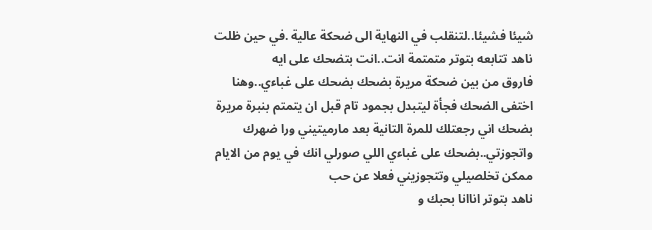شيئا فشيئا..لتنقلب في النهاية الى ضحكة عالية .في حين ظلت ناهد تتابعه بتوتر متمتمة انت..انت بتضحك على ايه
فاروق من بين ضحكة مريرة بضحك بضحك على غباءي..وهنا اختفى الضحك فجأة ليتبدل بجمود تام قبل ان يتمتم بنبرة مريرة بضحك اني رجعتلك للمرة التانية بعد مارميتيني ورا ضهرك واتجوزتي..بضحك على غباءي اللي صورلي انك في يوم من الايام ممكن تخلصيلي وتتجوزيني فعلا عن حب
ناهد بتوتر اناانا بحبك و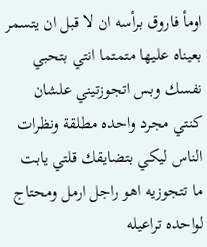اومأ فاروق برأسه ان لا قبل ان يتسمر بعيناه عليها متمتما انتي بتحبي نفسك وبس اتجوزتيني علشان كنتي مجرد واحده مطلقة ونظرات الناس ليكي بتضايقك قلتي يابت ما تتجوزيه اهو راجل ارمل ومحتاج لواحده تراعيله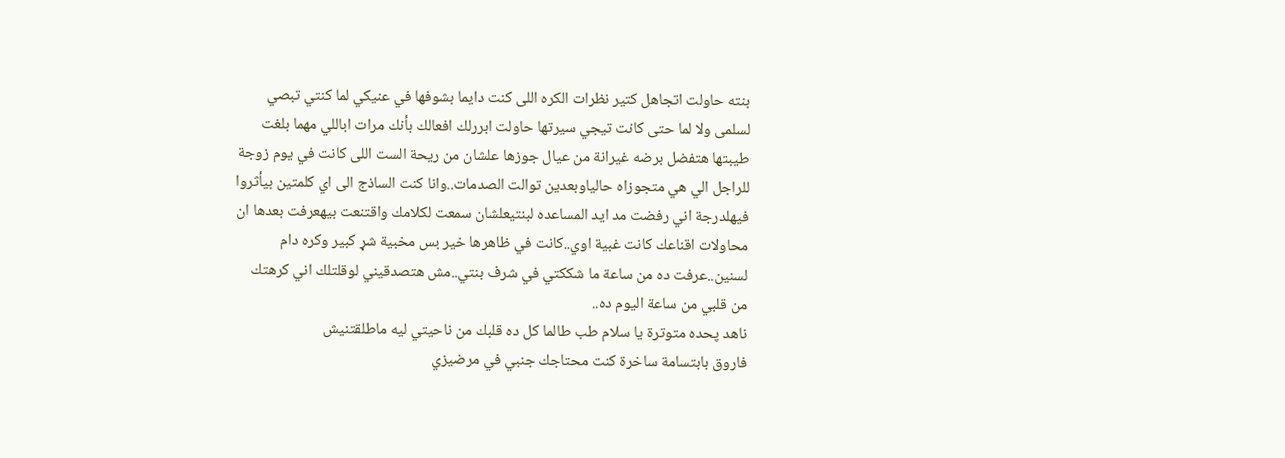بنته حاولت اتجاهل كتير نظرات الكره اللى كنت دايما بشوفها في عنيكي لما كنتي تبصي لسلمى ولا لما حتى كانت تيجي سيرتها حاولت ابررلك افعالك بأنك مرات اباللي مهما بلغت طيبتها هتفضل برضه غيرانة من عيال جوزها علشان من ريحة الست اللى كانت في يوم زوجة للراجل الي هي متجوزاه حالياوبعدين توالت الصدمات..وانا كنت الساذج الى اي كلمتين بيأثروا فيهلدرجة اني رفضت مد ايد المساعده لبنتيعلشان سمعت لكلامك واقتنعت بيهعرفت بعدها ان محاولات اقناعك كانت غبية اوي..كانت في ظاهرها خير بس مخبية شړ كبير وكره دام لسنين..عرفت ده من ساعة ما شككتي في شرف بنتي..مش هتصدقيني لوقلتلك اني كرهتك من قلبي من ساعة اليوم ده..
ناهد پحده متوترة يا سلام طب طالما كل ده قلبك من ناحيتي ليه ماطلقتنيش
فاروق بابتسامة ساخرة كنت محتاجك جنبي في مرضيزي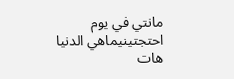مانتي في يوم احتجتينيماهي الدنيا هات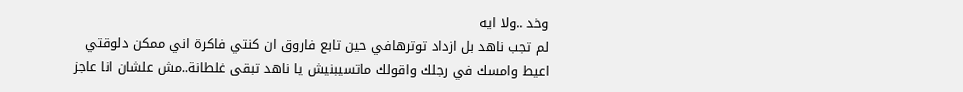وخد ..ولا ايه
لم تجب ناهد بل ازداد توترهافي حين تابع فاروق ان كنتي فاكرة اني ممكن دلوقتي اعيط وامسك في رجلك واقولك ماتسيبنيش يا ناهد تبقى غلطانة..مش علشان انا عاجز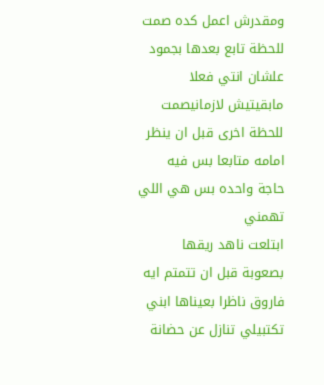ومقدرش اعمل كده صمت للحظة تابع بعدها بجمود علشان انتي فعلا مابقيتيش لازمانيصمت للحظة اخرى قبل ان ينظر امامه متابعا بس فيه حاجة واحده بس هي اللي تهمني
ابتلعت ناهد ريقها بصعوبة قبل ان تتمتم ايه
فاروق ناظرا بعيناها ابني تكتبيلي تنازل عن حضانة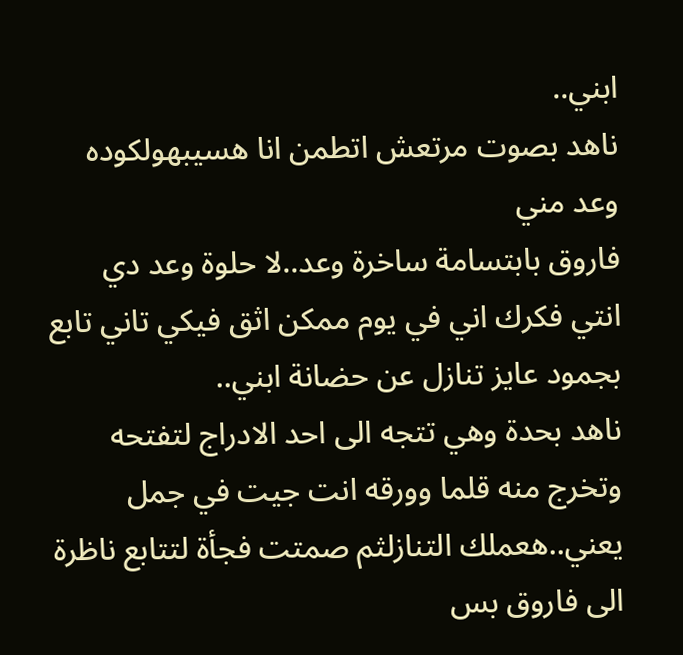ابني..
ناهد بصوت مرتعش اتطمن انا هسيبهولكوده وعد مني
فاروق بابتسامة ساخرة وعد..لا حلوة وعد دي انتي فكرك اني في يوم ممكن اثق فيكي تاني تابع بجمود عايز تنازل عن حضانة ابني..
ناهد بحدة وهي تتجه الى احد الادراج لتفتحه وتخرج منه قلما وورقه انت جيت في جمل يعني..هعملك التنازلثم صمتت فجأة لتتابع ناظرة الى فاروق بس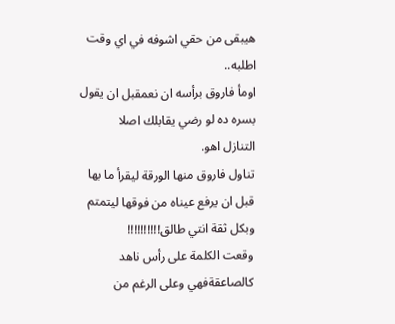هيبقى من حقي اشوفه في اي وقت اطلبه..
اومأ فاروق برأسه ان نعمقبل ان يقول بسره ده لو رضي يقابلك اصلا
التنازل اهو.
تناول فاروق منها الورقة ليقرأ ما بها قبل ان يرفع عيناه من فوقها ليتمتم وبكل ثقة انتي طالق!!!!!!!!!!
وقعت الكلمة على رأس ناهد كالصاعقةفهي وعلى الرغم من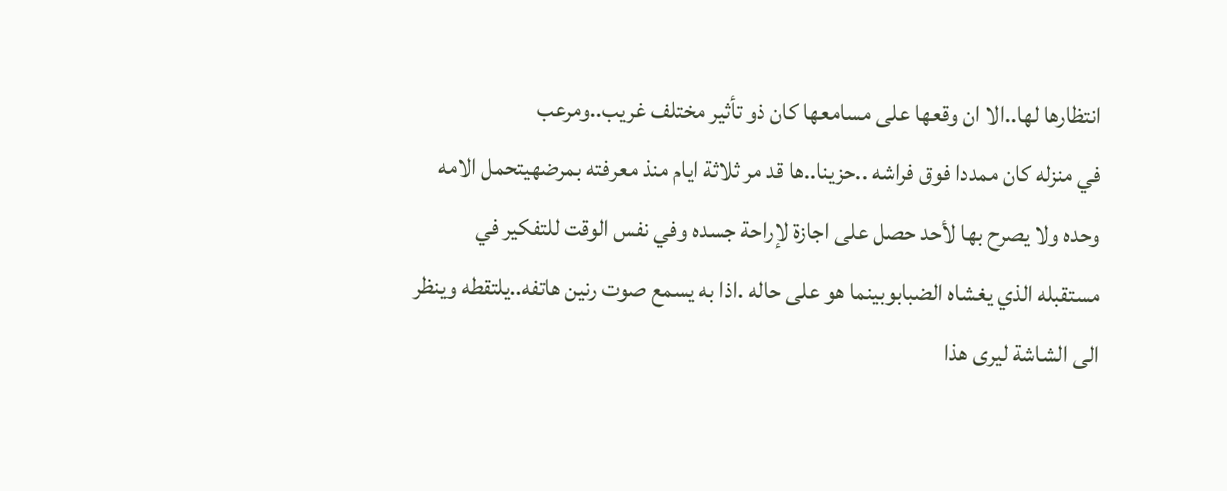انتظارها لها..الا ان وقعها على مسامعها كان ذو تأثير مختلف غريب..ومرعب
في منزله كان ممددا فوق فراشه ..حزينا..ها قد مر ثلاثة ايام منذ معرفته بمرضهيتحمل الامه وحده ولا يصرح بها لأحد حصل على اجازة لإراحة جسده وفي نفس الوقت للتفكير في مستقبله الذي يغشاه الضبابوبينما هو على حاله .اذا به يسمع صوت رنين هاتفه..يلتقطه وينظر الى الشاشة ليرى هذا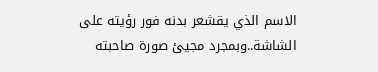الاسم الذي يقشعر بدنه فور رؤيته على الشاشة..وبمجرد مجيئ صورة صاحبته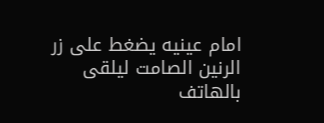امام عينيه يضغط على زر الرنين الصامت ليلقى بالهاتف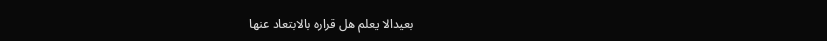بعيدالا يعلم هل قراره بالابتعاد عنها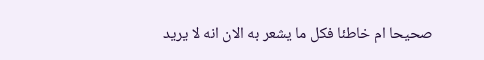صحيحا ام خاطئا فكل ما يشعر به الان انه لا يريد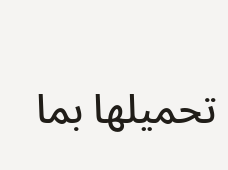تحميلها بما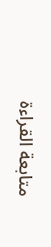متابعة القراءة